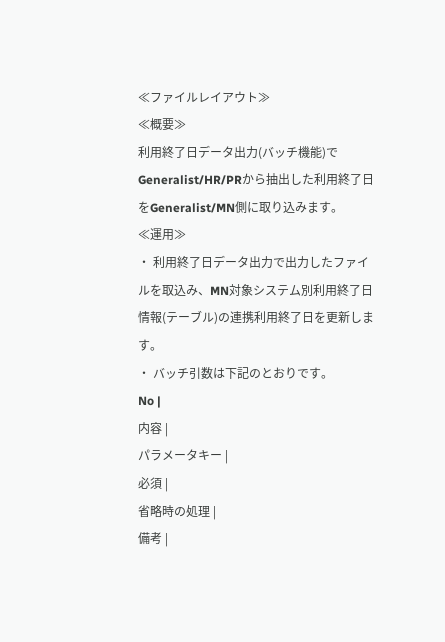≪ファイルレイアウト≫
≪概要≫
利用終了日データ出力(バッチ機能)でGeneralist/HR/PRから抽出した利用終了日をGeneralist/MN側に取り込みます。
≪運用≫
・ 利用終了日データ出力で出力したファイルを取込み、MN対象システム別利用終了日情報(テーブル)の連携利用終了日を更新します。
・ バッチ引数は下記のとおりです。
No |
内容 |
パラメータキー |
必須 |
省略時の処理 |
備考 |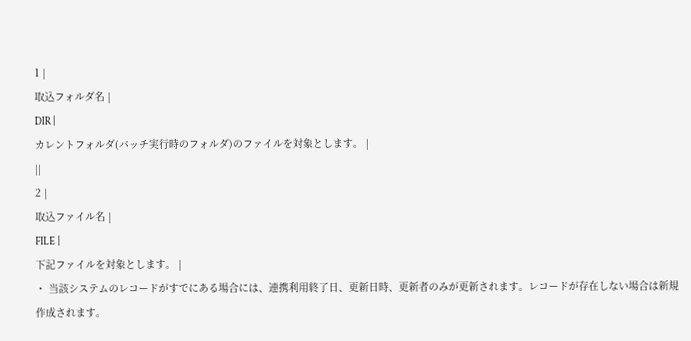1 |
取込フォルダ名 |
DIR |
カレントフォルダ(バッチ実行時のフォルダ)のファイルを対象とします。 |
||
2 |
取込ファイル名 |
FILE |
下記ファイルを対象とします。 |
・ 当該システムのレコードがすでにある場合には、連携利用終了日、更新日時、更新者のみが更新されます。レコードが存在しない場合は新規作成されます。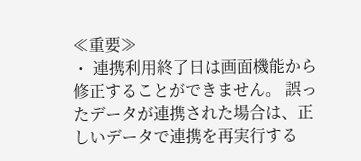≪重要≫
・ 連携利用終了日は画面機能から修正することができません。 誤ったデータが連携された場合は、正しいデータで連携を再実行する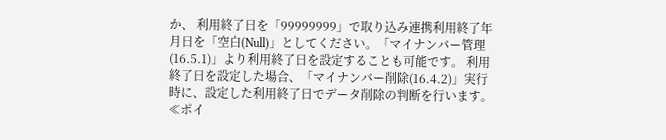か、 利用終了日を「99999999」で取り込み連携利用終了年月日を「空白(Null)」としてください。「マイナンバー管理(16.5.1)」より利用終了日を設定することも可能です。 利用終了日を設定した場合、「マイナンバー削除(16.4.2)」実行時に、設定した利用終了日でデータ削除の判断を行います。
≪ポイ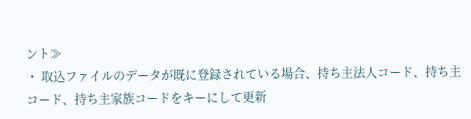ント≫
・ 取込ファイルのデータが既に登録されている場合、持ち主法人コード、持ち主コード、持ち主家族コードをキーにして更新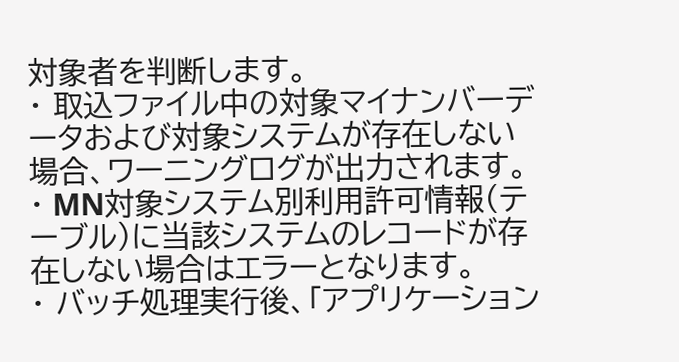対象者を判断します。
・ 取込ファイル中の対象マイナンバーデータおよび対象システムが存在しない場合、ワーニングログが出力されます。
・ MN対象システム別利用許可情報(テーブル)に当該システムのレコードが存在しない場合はエラーとなります。
・ バッチ処理実行後、「アプリケーション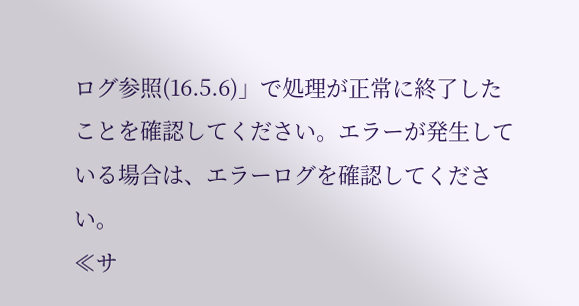ログ参照(16.5.6)」で処理が正常に終了したことを確認してください。エラーが発生している場合は、エラーログを確認してください。
≪サ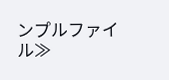ンプルファイル≫